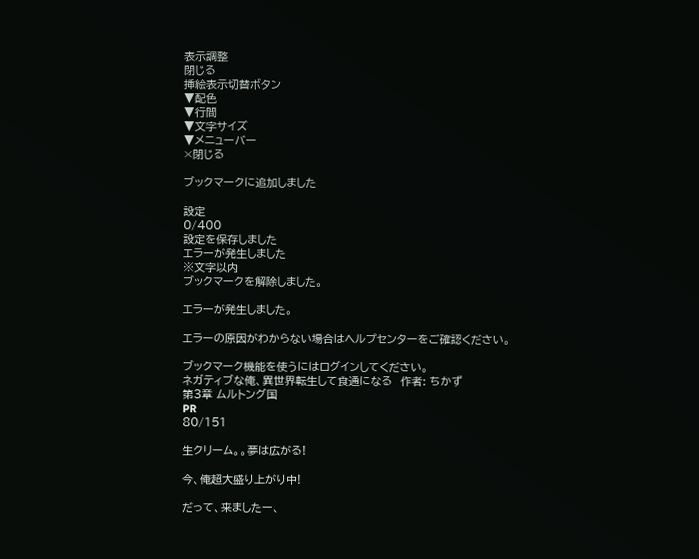表示調整
閉じる
挿絵表示切替ボタン
▼配色
▼行間
▼文字サイズ
▼メニューバー
×閉じる

ブックマークに追加しました

設定
0/400
設定を保存しました
エラーが発生しました
※文字以内
ブックマークを解除しました。

エラーが発生しました。

エラーの原因がわからない場合はヘルプセンターをご確認ください。

ブックマーク機能を使うにはログインしてください。
ネガティブな俺、異世界転生して食通になる  作者: ちかず
第3章 ムルトング国
PR
80/151

生クリーム。。夢は広がる!

今、俺超大盛り上がり中!

だって、来ましたー、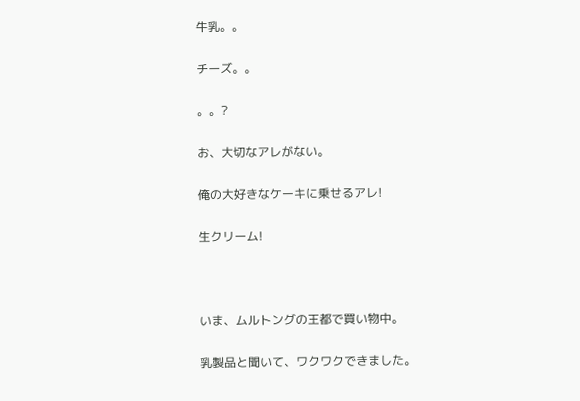牛乳。。

チーズ。。

。。?

お、大切なアレがない。

俺の大好きなケーキに乗せるアレ!

生クリーム!



いま、ムルトングの王都で買い物中。

乳製品と聞いて、ワクワクできました。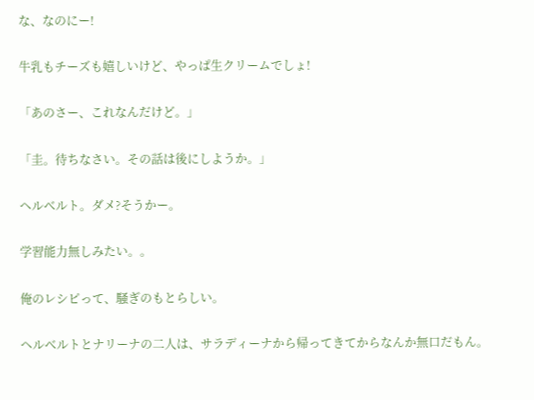な、なのにー!

牛乳もチーズも嬉しいけど、やっぱ生クリームでしょ!

「あのさー、これなんだけど。」

「圭。待ちなさい。その話は後にしようか。」

ヘルベルト。ダメ?そうかー。

学習能力無しみたい。。

俺のレシピって、騒ぎのもとらしい。

ヘルベルトとナリーナの二人は、サラディーナから帰ってきてからなんか無口だもん。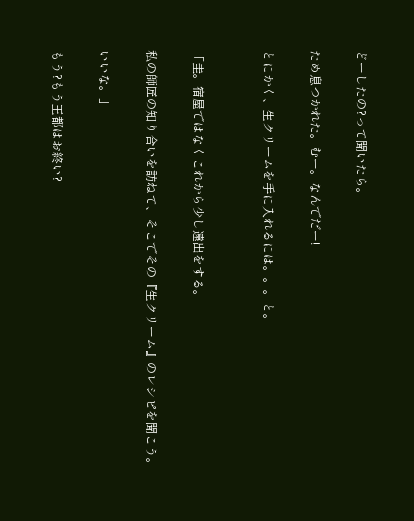どーしたの?って聞いたら。

ため息つかれた。むー。なんでだー!

とにかく、生クリームを手に入れるには。。。と。


「圭。宿屋ではなくこれから少し遠出をする。

私の師匠の知り合いを訪ねて、そこでその『生クリーム』のレシピを聞こう。

いいな。」

もう?もう王都はお終い?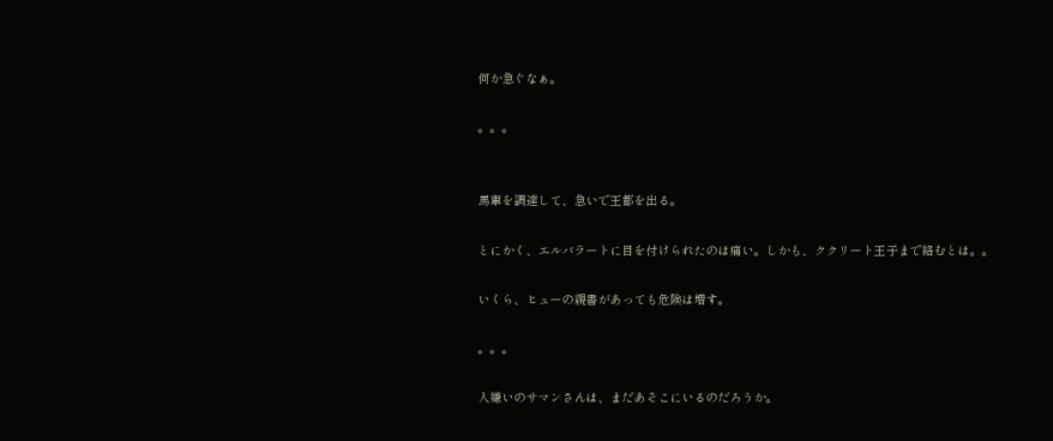何か急ぐなぁ。

。。。


馬車を調達して、急いで王都を出る。

とにかく、エルバラートに目を付けられたのは痛い。しかも、ククリート王子まで絡むとは。。

いくら、ヒューの親書があっても危険は増す。

。。。

人嫌いのサマンさんは、まだあそこにいるのだろうか。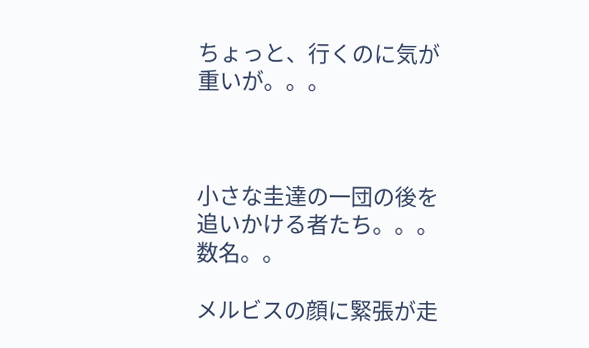ちょっと、行くのに気が重いが。。。



小さな圭達の一団の後を追いかける者たち。。。数名。。

メルビスの顔に緊張が走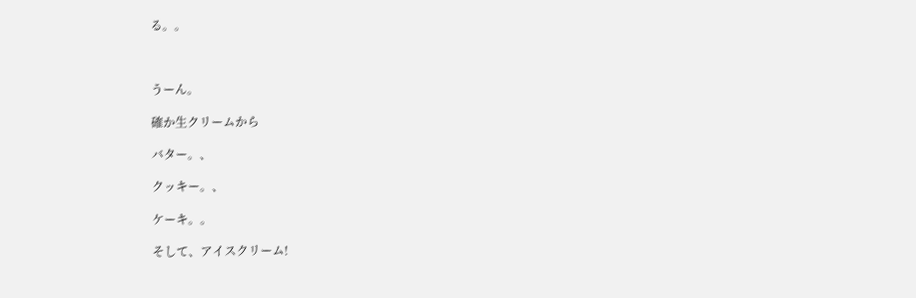る。。



うーん。

確か生クリームから

バター。、

クッキー。、

ケーキ。。

そして、アイスクリーム!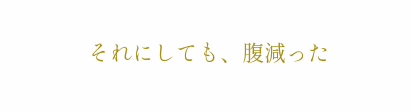それにしても、腹減った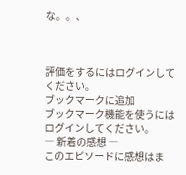な。。、



評価をするにはログインしてください。
ブックマークに追加
ブックマーク機能を使うにはログインしてください。
― 新着の感想 ―
このエピソードに感想はま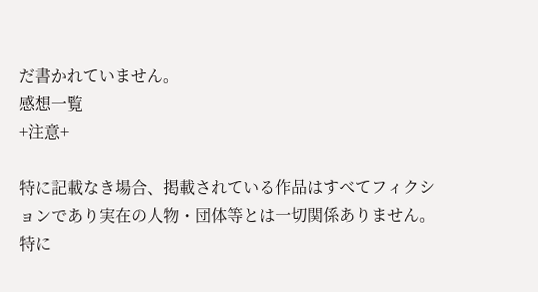だ書かれていません。
感想一覧
+注意+

特に記載なき場合、掲載されている作品はすべてフィクションであり実在の人物・団体等とは一切関係ありません。
特に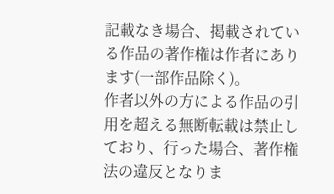記載なき場合、掲載されている作品の著作権は作者にあります(一部作品除く)。
作者以外の方による作品の引用を超える無断転載は禁止しており、行った場合、著作権法の違反となりま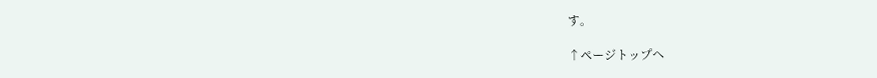す。

↑ページトップへ